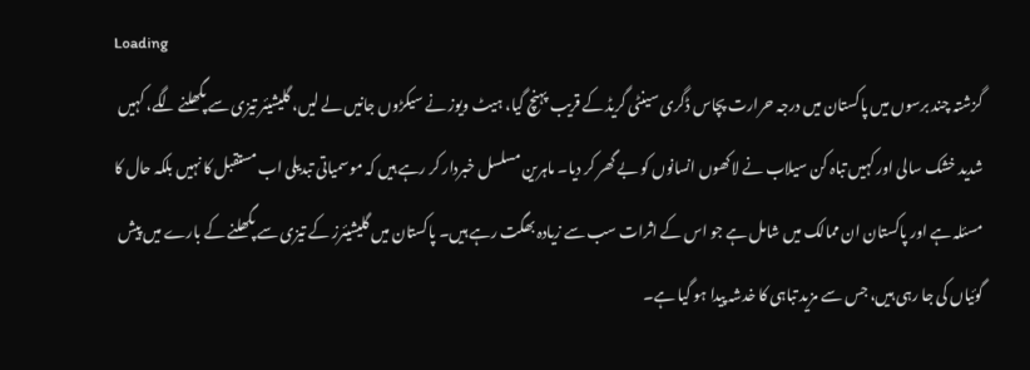Loading
گزشتہ چند برسوں میں پاکستان میں درجہ حرارت پچاس ڈگری سینٹی گریڈ کے قریب پہنچ گیا، ہیٹ ویوز نے سیکڑوں جانیں لے لیں، گلیشیئر تیزی سے پگھلنے لگے، کہیں شدید خشک سالی اور کہیں تباہ کن سیلاب نے لاکھوں انسانوں کو بے گھر کر دیا۔ ماہرین مسلسل خبردار کر رہے ہیں کہ موسمیاتی تبدیلی اب مستقبل کا نہیں بلکہ حال کا مسئلہ ہے اور پاکستان ان ممالک میں شامل ہے جو اس کے اثرات سب سے زیادہ بھگت رہے ہیں۔ پاکستان میں گلیشیئرز کے تیزی سے پگھلنے کے بارے میں پیش گوئیاں کی جا رہی ہیں، جس سے مزید تباہی کا خدشہ پیدا ہو گیا ہے۔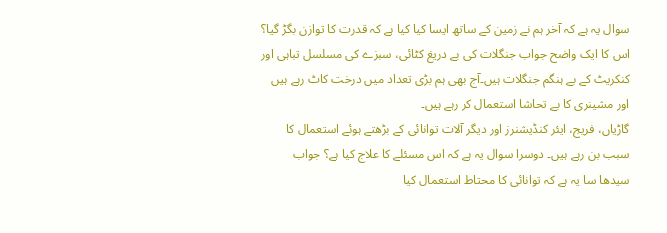سوال یہ ہے کہ آخر ہم نے زمین کے ساتھ ایسا کیا کیا ہے کہ قدرت کا توازن بگڑ گیا؟ اس کا ایک واضح جواب جنگلات کی بے دریغ کٹائی، سبزے کی مسلسل تباہی اور کنکریٹ کے بے ہنگم جنگلات ہیں۔آج بھی ہم بڑی تعداد میں درخت کاٹ رہے ہیں اور مشینری کا بے تحاشا استعمال کر رہے ہیں۔
گاڑیاں، فریج، ایئر کنڈیشنرز اور دیگر آلات توانائی کے بڑھتے ہوئے استعمال کا سبب بن رہے ہیں۔ دوسرا سوال یہ ہے کہ اس مسئلے کا علاج کیا ہے؟ جواب سیدھا سا یہ ہے کہ توانائی کا محتاط استعمال کیا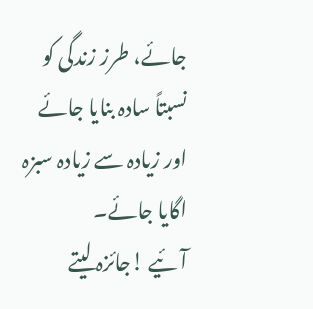جائے، طرز زندگی کو نسبتاً سادہ بنایا جائے اور زیادہ سے زیادہ سبزہ اگایا جائے۔
آئیے !جائزہ لیتے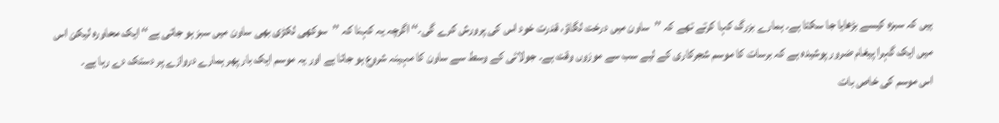ہیں کہ سبزہ کیسے بڑھایا جا سکتا ہے۔ ہمارے بزرگ کہا کرتے تھے کہ ’’ساون میں درخت لگاؤ، قدرت خود اس کی پرورش کرے گی۔‘‘ اگرچہ یہ کہنا کہ ’’سوکھی لکڑی بھی ساون میں سبز ہو جاتی ہے‘‘ ایک محاورہ لیکن اس میں ایک گہرا پیغام ضرور پوشیدہ ہے کہ برسات کا موسم شجرکاری کے لیے سب سے موزوں وقت ہے۔ جولائی کے وسط سے ساون کا مہینہ شروع ہو جاتا ہے اور یہ موسم ایک بار پھر ہمارے دروازے پر دستک دے رہا ہے۔
اس موسم کی خاص بات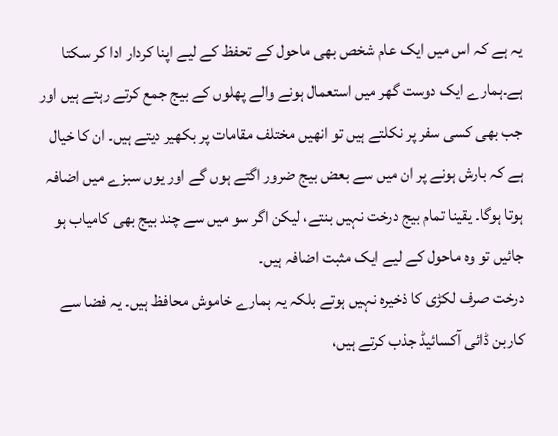یہ ہے کہ اس میں ایک عام شخص بھی ماحول کے تحفظ کے لیے اپنا کردار ادا کر سکتا ہے۔ہمارے ایک دوست گھر میں استعمال ہونے والے پھلوں کے بیج جمع کرتے رہتے ہیں اور جب بھی کسی سفر پر نکلتے ہیں تو انھیں مختلف مقامات پر بکھیر دیتے ہیں۔ ان کا خیال ہے کہ بارش ہونے پر ان میں سے بعض بیج ضرور اگتے ہوں گے اور یوں سبزے میں اضافہ ہوتا ہوگا۔ یقینا تمام بیج درخت نہیں بنتے، لیکن اگر سو میں سے چند بیج بھی کامیاب ہو جائیں تو وہ ماحول کے لیے ایک مثبت اضافہ ہیں۔
درخت صرف لکڑی کا ذخیرہ نہیں ہوتے بلکہ یہ ہمارے خاموش محافظ ہیں۔ یہ فضا سے کاربن ڈائی آکسائیڈ جذب کرتے ہیں،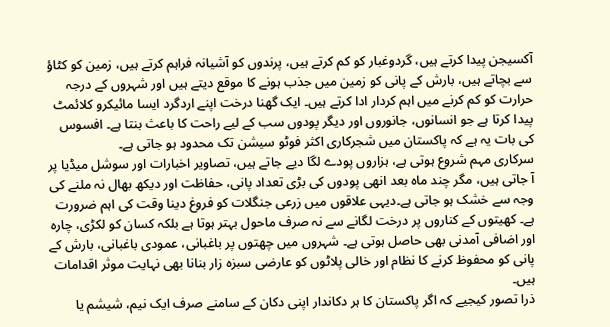آکسیجن پیدا کرتے ہیں، گردوغبار کو کم کرتے ہیں، پرندوں کو آشیانہ فراہم کرتے ہیں، زمین کو کٹاؤ سے بچاتے ہیں، بارش کے پانی کو زمین میں جذب ہونے کا موقع دیتے ہیں اور شہروں کے درجہ حرارت کو کم کرنے میں اہم کردار ادا کرتے ہیں۔ ایک گھنا درخت اپنے اردگرد ایسا مائیکرو کلائمٹ پیدا کرتا ہے جو انسانوں، جانوروں اور دیگر پودوں سب کے لیے راحت کا باعث بنتا ہے۔ افسوس کی بات یہ ہے کہ پاکستان میں شجرکاری اکثر فوٹو سیشن تک محدود ہو جاتی ہے۔
سرکاری مہم شروع ہوتی ہے، ہزاروں پودے لگا دیے جاتے ہیں، تصاویر اخبارات اور سوشل میڈیا پر آ جاتی ہیں، مگر چند ماہ بعد انھی پودوں کی بڑی تعداد پانی، حفاظت اور دیکھ بھال نہ ملنے کی وجہ سے خشک ہو جاتی ہے۔دیہی علاقوں میں زرعی جنگلات کو فروغ دینا وقت کی اہم ضرورت ہے۔ کھیتوں کے کناروں پر درخت لگانے سے نہ صرف ماحول بہتر ہوتا ہے بلکہ کسان کو لکڑی، چارہ اور اضافی آمدنی بھی حاصل ہوتی ہے۔ شہروں میں چھتوں پر باغبانی، عمودی باغبانی، بارش کے پانی کو محفوظ کرنے کا نظام اور خالی پلاٹوں کو عارضی سبزہ زار بنانا بھی نہایت موثر اقدامات ہیں۔
ذرا تصور کیجیے کہ اگر پاکستان کا ہر دکاندار اپنی دکان کے سامنے صرف ایک نیم، شیشم یا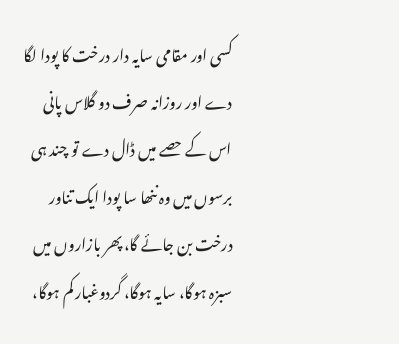کسی اور مقامی سایہ دار درخت کا پودا لگا دے اور روزانہ صرف دو گلاس پانی اس کے حصے میں ڈال دے تو چند ہی برسوں میں وہ ننھا سا پودا ایک تناور درخت بن جائے گا، پھر بازاروں میں سبزہ ہوگا، سایہ ہوگا، گردوغبار کم ہوگا،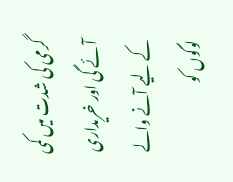گرمی کی شدت میں کمی آئے گی اور خریداری کے لیے آنے والے لوگوں کو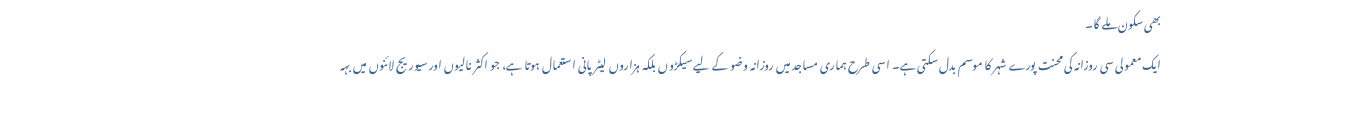بھی سکون ملے گا۔
ایک معمولی سی روزانہ کی محنت پورے شہر کا موسم بدل سکتی ہے۔ اسی طرح ہماری مساجد میں روزانہ وضو کے لیے سیکڑوں بلکہ ہزاروں لیٹر پانی استعمال ہوتا ہے، جو اکثر نالیوں اور سیوریج لائنوں میں بہہ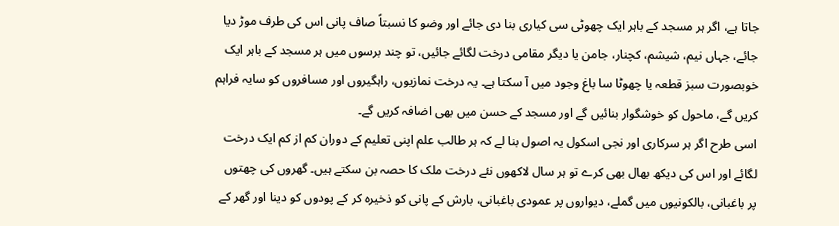جاتا ہے، اگر ہر مسجد کے باہر ایک چھوٹی سی کیاری بنا دی جائے اور وضو کا نسبتاً صاف پانی اس کی طرف موڑ دیا جائے، جہاں نیم، شیشم، کچنار، جامن یا دیگر مقامی درخت لگائے جائیں، تو چند برسوں میں ہر مسجد کے باہر ایک خوبصورت سبز قطعہ یا چھوٹا سا باغ وجود میں آ سکتا ہے۔ یہ درخت نمازیوں، راہگیروں اور مسافروں کو سایہ فراہم کریں گے، ماحول کو خوشگوار بنائیں گے اور مسجد کے حسن میں بھی اضافہ کریں گے۔
اسی طرح اگر ہر سرکاری اور نجی اسکول یہ اصول بنا لے کہ ہر طالب علم اپنی تعلیم کے دوران کم از کم ایک درخت لگائے اور اس کی دیکھ بھال بھی کرے تو ہر سال لاکھوں نئے درخت ملک کا حصہ بن سکتے ہیں۔ گھروں کی چھتوں پر باغبانی، بالکونیوں میں گملے، دیواروں پر عمودی باغبانی، بارش کے پانی کو ذخیرہ کر کے پودوں کو دینا اور گھر کے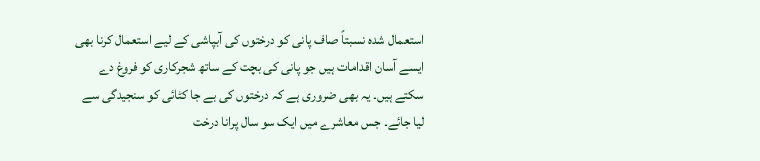استعمال شدہ نسبتاً صاف پانی کو درختوں کی آبپاشی کے لیے استعمال کرنا بھی ایسے آسان اقدامات ہیں جو پانی کی بچت کے ساتھ شجرکاری کو فروغ دے سکتے ہیں۔ یہ بھی ضروری ہے کہ درختوں کی بے جا کٹائی کو سنجیدگی سے لیا جائے۔ جس معاشرے میں ایک سو سال پرانا درخت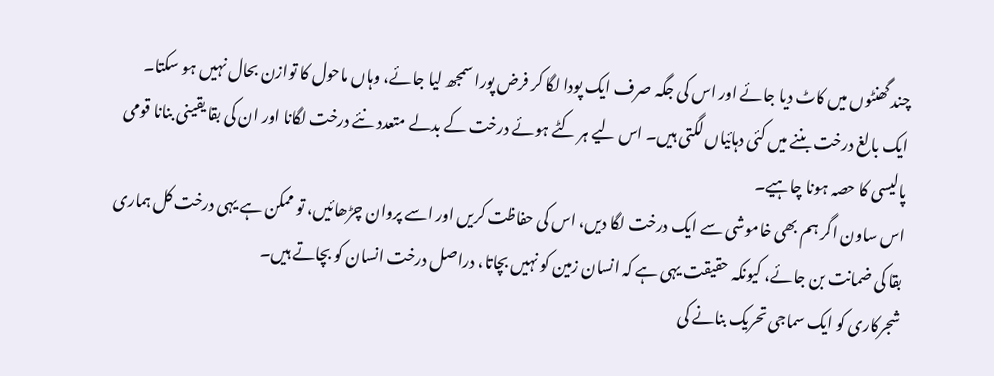چند گھنٹوں میں کاٹ دیا جائے اور اس کی جگہ صرف ایک پودا لگا کر فرض پورا سمجھ لیا جائے، وہاں ماحول کا توازن بحال نہیں ہو سکتا۔ ایک بالغ درخت بننے میں کئی دہائیاں لگتی ہیں۔ اس لیے ہر کٹے ہوئے درخت کے بدلے متعدد نئے درخت لگانا اور ان کی بقا یقینی بنانا قومی پالیسی کا حصہ ہونا چاہیے۔
اس ساون اگر ہم بھی خاموشی سے ایک درخت لگا دیں، اس کی حفاظت کریں اور اسے پروان چڑھائیں، تو ممکن ہے یہی درخت کل ہماری بقا کی ضمانت بن جائے، کیونکہ حقیقت یہی ہے کہ انسان زمین کو نہیں بچاتا، دراصل درخت انسان کو بچاتے ہیں۔
شجرکاری کو ایک سماجی تحریک بنانے کی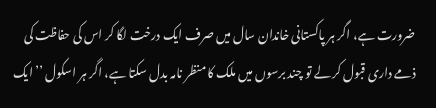ضرورت ہے، اگر ہر پاکستانی خاندان سال میں صرف ایک درخت لگا کر اس کی حفاظت کی ذمے داری قبول کر لے تو چند برسوں میں ملک کا منظر نامہ بدل سکتا ہے، اگر ہر اسکول ’’ایک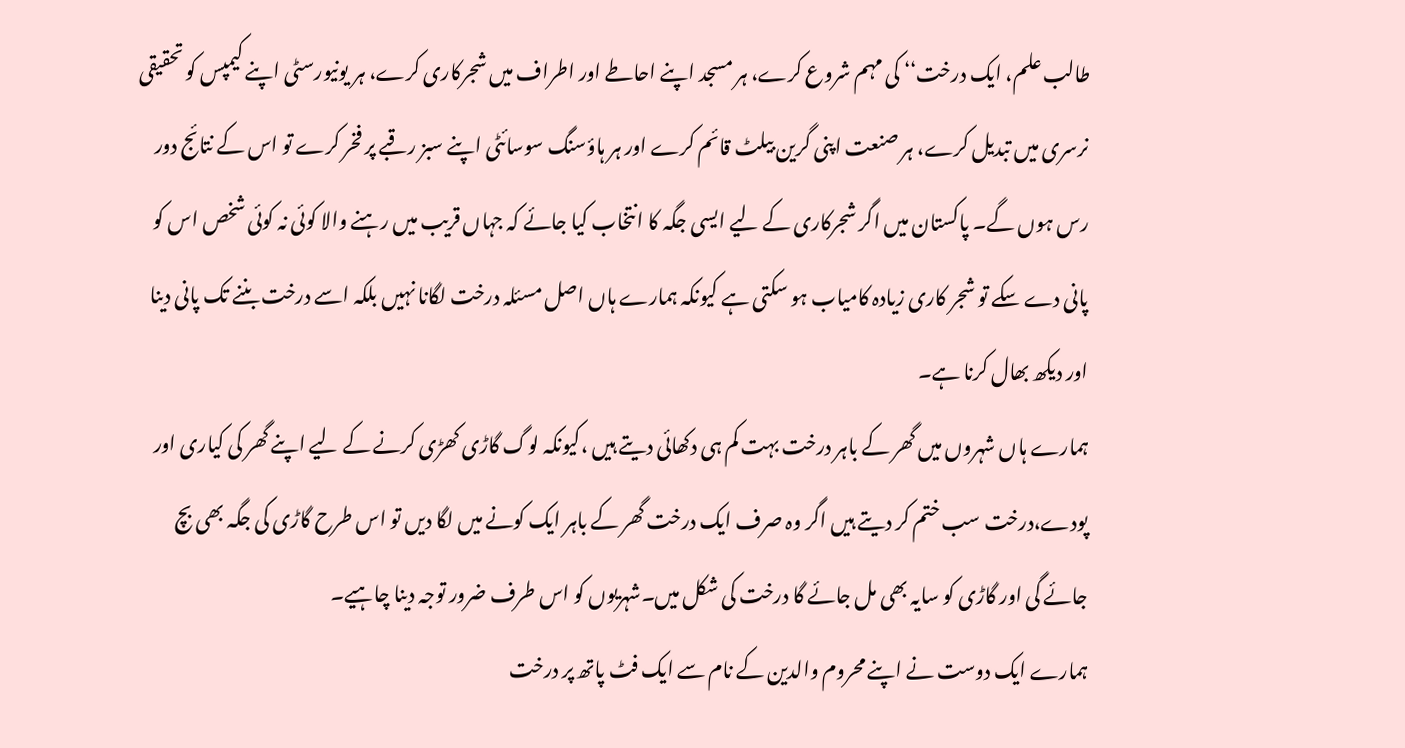طالب علم، ایک درخت‘‘ کی مہم شروع کرے، ہر مسجد اپنے احاطے اور اطراف میں شجرکاری کرے، ہر یونیورسٹی اپنے کیمپس کو تحقیقی نرسری میں تبدیل کرے، ہر صنعت اپنی گرین بیلٹ قائم کرے اور ہر ہاؤسنگ سوسائٹی اپنے سبز رقبے پر فخر کرے تو اس کے نتائج دور رس ہوں گے۔ پاکستان میں اگر شجرکاری کے لیے ایسی جگہ کا انتخاب کیا جائے کہ جہاں قریب میں رہنے والا کوئی نہ کوئی شخص اس کو پانی دے سکے تو شجر کاری زیادہ کامیاب ہو سکتی ہے کیونکہ ہمارے ہاں اصل مسئلہ درخت لگانا نہیں بلکہ اسے درخت بننے تک پانی دینا اور دیکھ بھال کرنا ہے۔
ہمارے ہاں شہروں میں گھر کے باہر درخت بہت کم ہی دکھائی دیتے ہیں ،کیونکہ لوگ گاڑی کھڑی کرنے کے لیے اپنے گھر کی کیاری اور پودے،درخت سب ختم کر دیتے ہیں اگر وہ صرف ایک درخت گھر کے باہر ایک کونے میں لگا دیں تو اس طرح گاڑی کی جگہ بھی بچ جائے گی اور گاڑی کو سایہ بھی مل جائے گا درخت کی شکل میں۔شہریوں کو اس طرف ضرور توجہ دینا چاہیے۔
ہمارے ایک دوست نے اپنے محروم والدین کے نام سے ایک فٹ پاتھ پر درخت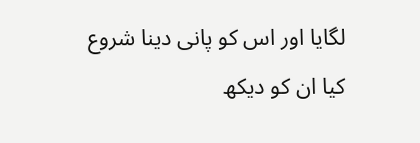لگایا اور اس کو پانی دینا شروع کیا ان کو دیکھ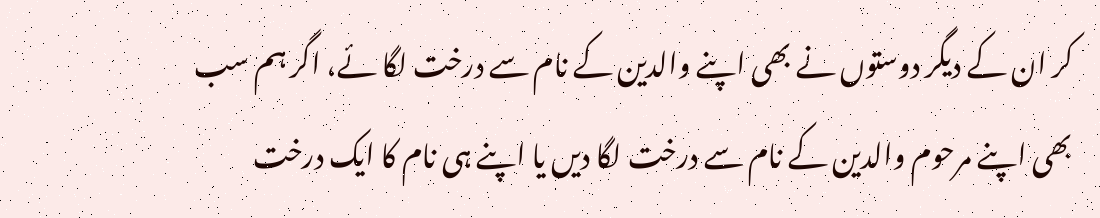کر ان کے دیگر دوستوں نے بھی اپنے والدین کے نام سے درخت لگا ئے، اگر ہم سب بھی اپنے مرحوم والدین کے نام سے درخت لگا دیں یا اپنے ہی نام کا ایک درخت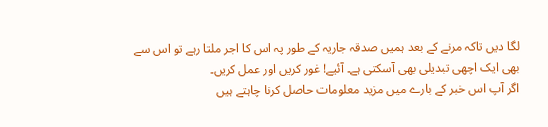لگا دیں تاکہ مرنے کے بعد ہمیں صدقہ جاریہ کے طور پہ اس کا اجر ملتا رہے تو اس سے بھی ایک اچھی تبدیلی بھی آسکتی ہے۔ آئیے! غور کریں اور عمل کریں۔
اگر آپ اس خبر کے بارے میں مزید معلومات حاصل کرنا چاہتے ہیں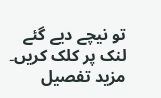تو نیچے دیے گئے لنک پر کلک کریں۔
مزید تفصیل